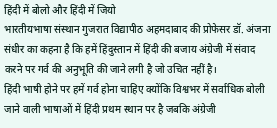हिंदी में बोलो और हिंदी में जियो
भारतीयभाषा संस्थान गुजरात विद्यापीठ अहमदाबाद की प्रोफेसर डॉ. अंजना संधीर का कहना है कि हमें हिंदुस्तान में हिंदी की बजाय अंग्रेजी में संवाद करने पर गर्व की अनुभूति की जाने लगी है जो उचित नहीं है।
हिंदी भाषी होने पर हमें गर्व होना चाहिए क्योंकि विश्वभर में सर्वाधिक बोली जाने वाली भाषाओं में हिंदी प्रथम स्थान पर है जबकि अंग्रेजी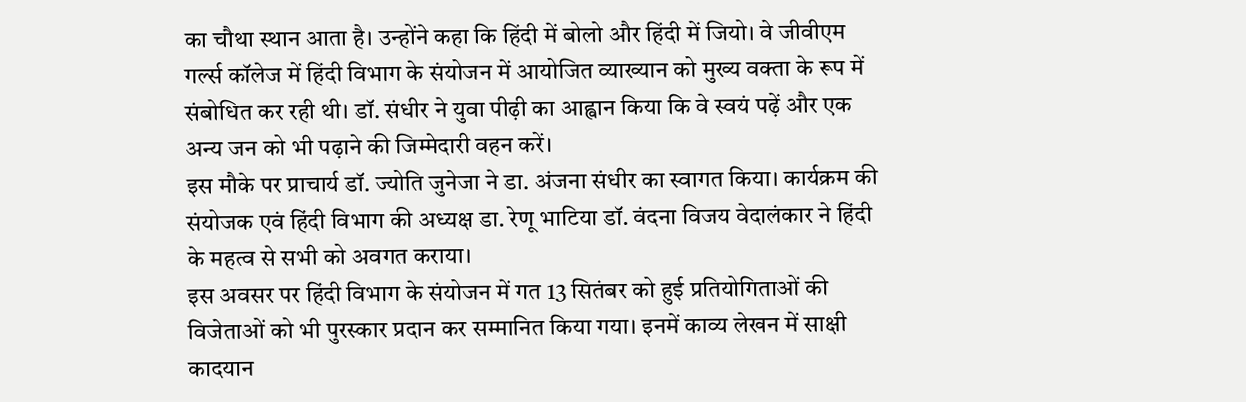का चौथा स्थान आता है। उन्होंने कहा कि हिंदी में बोलो और हिंदी में जियो। वे जीवीएम गर्ल्स कॉलेज में हिंदी विभाग के संयोजन में आयोजित व्याख्यान को मुख्य वक्ता के रूप में संबोधित कर रही थी। डॉ. संधीर ने युवा पीढ़ी का आह्वान किया कि वे स्वयं पढ़ें और एक अन्य जन को भी पढ़ाने की जिम्मेदारी वहन करें।
इस मौके पर प्राचार्य डॉ. ज्योति जुनेजा ने डा. अंजना संधीर का स्वागत किया। कार्यक्रम की संयोजक एवं हिंदी विभाग की अध्यक्ष डा. रेणू भाटिया डॉ. वंदना विजय वेदालंकार ने हिंदी के महत्व से सभी को अवगत कराया।
इस अवसर पर हिंदी विभाग के संयोजन में गत 13 सितंबर को हुई प्रतियोगिताओं की विजेताओं को भी पुरस्कार प्रदान कर सम्मानित किया गया। इनमें काव्य लेखन में साक्षी कादयान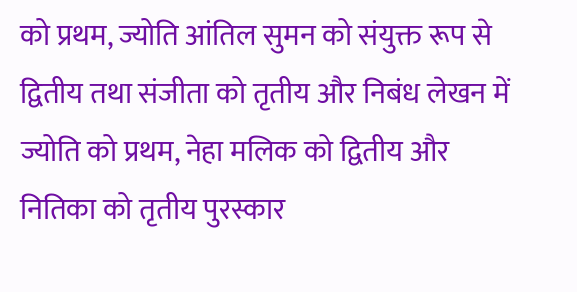को प्रथम, ज्योति आंतिल सुमन को संयुक्त रूप से द्वितीय तथा संजीता को तृतीय और निबंध लेखन में ज्योति को प्रथम, नेहा मलिक को द्वितीय और नितिका को तृतीय पुरस्कार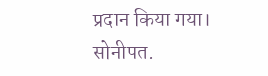प्रदान किया गया।
सोनीपत.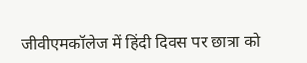जीवीएमकॉलेज में हिंदी दिवस पर छात्रा को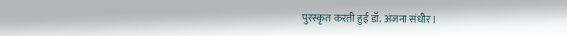पुरस्कृत करती हुई डॉ. अंजना संधीर।